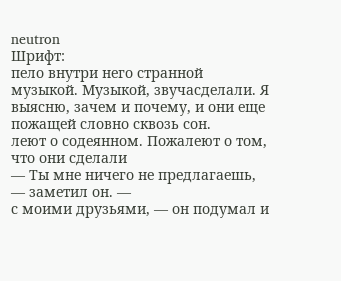neutron
Шрифт:
пело внутри него странной музыкой. Музыкой, звучасделали. Я выясню, зачем и почему, и они еще пожащей словно сквозь сон.
леют о содеянном. Пожалеют о том, что они сделали
— Ты мне ничего не предлагаешь, — заметил он. —
с моими друзьями, — он подумал и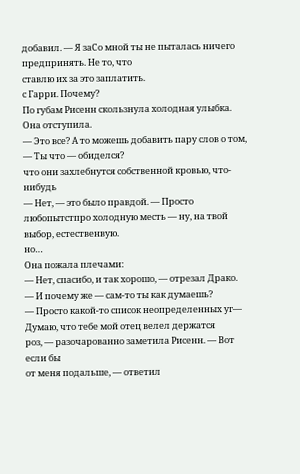добавил. — Я заСо мной ты не пыталась ничего предпринять. Не то, что
ставлю их за это заплатить.
с Гарри. Почему?
По губам Рисенн скользнула холодная улыбка.
Она отступила.
— Это все? А то можешь добавить пару слов о том,
— Ты что — обиделся?
что они захлебнутся собственной кровью, что-нибудь
— Нет, — это было правдой. — Просто любопытстпро холодную месть — ну, на твой выбор, естественвую.
но…
Она пожала плечами:
— Нет, спасибо, и так хорошо, — отрезал Драко.
— И почему же — сам-то ты как думаешь?
— Просто какой-то список неопределенных уг— Думаю, что тебе мой отец велел держатся
роз, — разочарованно заметила Рисенн. — Вот если бы
от меня подальше, — ответил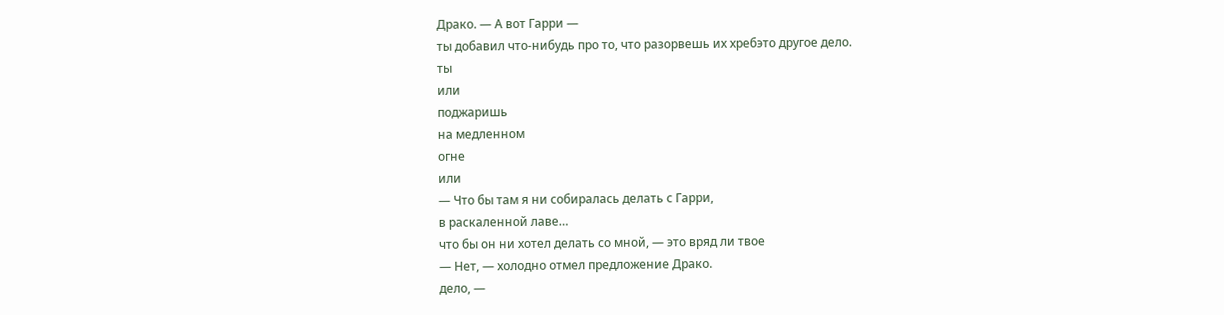Драко. — А вот Гарри —
ты добавил что-нибудь про то, что разорвешь их хребэто другое дело.
ты
или
поджаришь
на медленном
огне
или
— Что бы там я ни собиралась делать с Гарри,
в раскаленной лаве…
что бы он ни хотел делать со мной, — это вряд ли твое
— Нет, — холодно отмел предложение Драко.
дело, —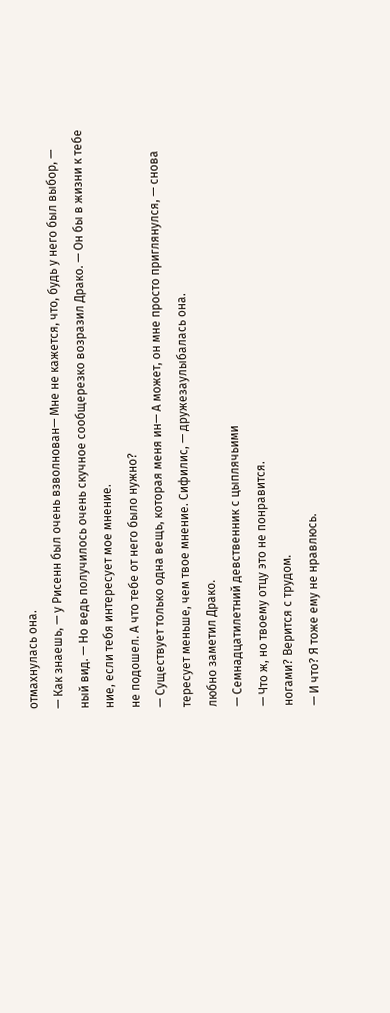отмахнулась она.
— Как знаешь, — у Рисенн был очень взволнован— Мне не кажется, что, будь у него был выбор, —
ный вид. — Но ведь получилось очень скучное сообщерезко возразил Драко. — Он бы в жизни к тебе
ние, если тебя интересует мое мнение.
не подошел. А что тебе от него было нужно?
— Существует только одна вещь, которая меня ин— А может, он мне просто приглянулся, — снова
тересует меньше, чем твое мнение. Сифилис, — дружезаулыбалась она.
любно заметил Драко.
— Семнадцатилетний девственник с цыплячьими
— Что ж, но твоему отцу это не понравится.
ногами? Верится с трудом.
— И что? Я тоже ему не нравлюсь.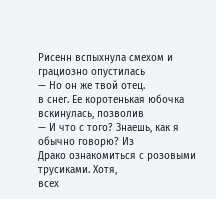Рисенн вспыхнула смехом и грациозно опустилась
— Но он же твой отец.
в снег. Ее коротенькая юбочка вскинулась, позволив
— И что с того? Знаешь, как я обычно говорю? Из
Драко ознакомиться с розовыми трусиками. Хотя,
всех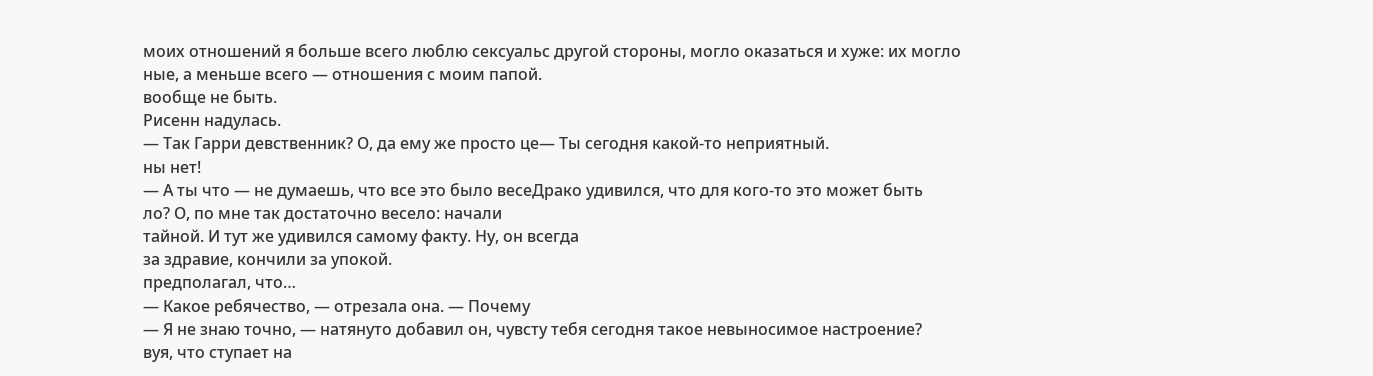моих отношений я больше всего люблю сексуальс другой стороны, могло оказаться и хуже: их могло
ные, а меньше всего — отношения с моим папой.
вообще не быть.
Рисенн надулась.
— Так Гарри девственник? О, да ему же просто це— Ты сегодня какой-то неприятный.
ны нет!
— А ты что — не думаешь, что все это было весеДрако удивился, что для кого-то это может быть
ло? О, по мне так достаточно весело: начали
тайной. И тут же удивился самому факту. Ну, он всегда
за здравие, кончили за упокой.
предполагал, что…
— Какое ребячество, — отрезала она. — Почему
— Я не знаю точно, — натянуто добавил он, чувсту тебя сегодня такое невыносимое настроение?
вуя, что ступает на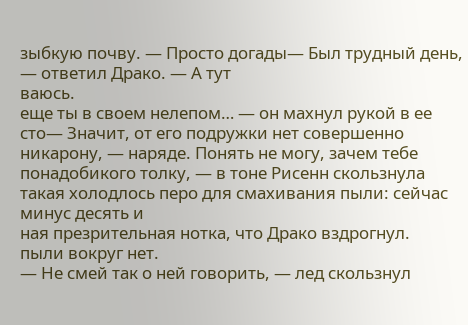зыбкую почву. — Просто догады— Был трудный день, — ответил Драко. — А тут
ваюсь.
еще ты в своем нелепом… — он махнул рукой в ее сто— Значит, от его подружки нет совершенно никарону, — наряде. Понять не могу, зачем тебе понадобикого толку, — в тоне Рисенн скользнула такая холодлось перо для смахивания пыли: сейчас минус десять и
ная презрительная нотка, что Драко вздрогнул.
пыли вокруг нет.
— Не смей так о ней говорить, — лед скользнул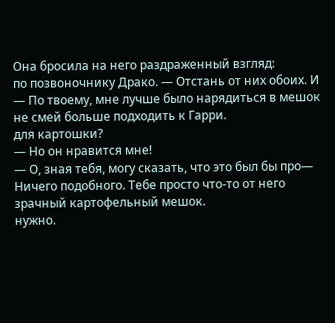Она бросила на него раздраженный взгляд:
по позвоночнику Драко. — Отстань от них обоих. И
— По твоему, мне лучше было нарядиться в мешок
не смей больше подходить к Гарри.
для картошки?
— Но он нравится мне!
— О, зная тебя, могу сказать, что это был бы про— Ничего подобного. Тебе просто что-то от него
зрачный картофельный мешок.
нужно.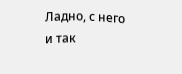Ладно, с него и так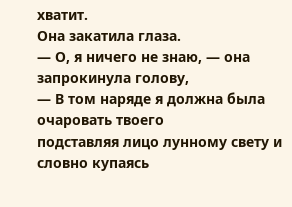хватит.
Она закатила глаза.
— О, я ничего не знаю, — она запрокинула голову,
— В том наряде я должна была очаровать твоего
подставляя лицо лунному свету и словно купаясь